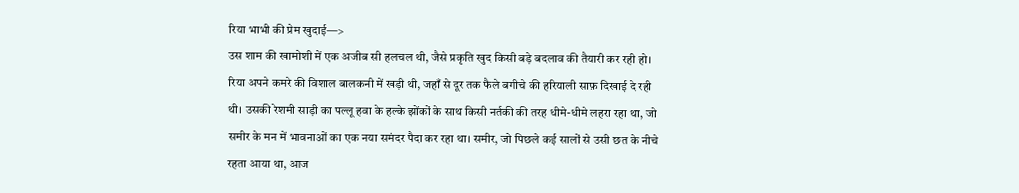रिया भाभी की प्रेम खुदाई—>
उस शाम की खामोशी में एक अजीब सी हलचल थी, जैसे प्रकृति खुद किसी बड़े बदलाव की तैयारी कर रही हो। रिया अपने कमरे की विशाल बालकनी में खड़ी थी, जहाँ से दूर तक फैले बगीचे की हरियाली साफ़ दिखाई दे रही थी। उसकी रेशमी साड़ी का पल्लू हवा के हल्के झोंकों के साथ किसी नर्तकी की तरह धीमे-धीमे लहरा रहा था, जो समीर के मन में भावनाओं का एक नया समंदर पैदा कर रहा था। समीर, जो पिछले कई सालों से उसी छत के नीचे रहता आया था, आज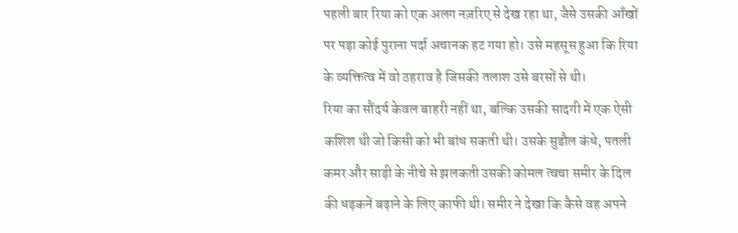पहली बार रिया को एक अलग नज़रिए से देख रहा था, जैसे उसकी आँखों पर पड़ा कोई पुराना पर्दा अचानक हट गया हो। उसे महसूस हुआ कि रिया के व्यक्तित्व में वो ठहराव है जिसकी तलाश उसे बरसों से थी।
रिया का सौंदर्य केवल बाहरी नहीं था, बल्कि उसकी सादगी में एक ऐसी कशिश थी जो किसी को भी बांध सकती थी। उसके सुडौल कंधे, पतली कमर और साड़ी के नीचे से झलकती उसकी कोमल त्वचा समीर के दिल की धड़कनें बढ़ाने के लिए काफी थी। समीर ने देखा कि कैसे वह अपने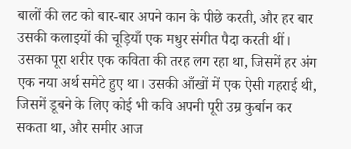बालों की लट को बार-बार अपने कान के पीछे करती, और हर बार उसकी कलाइयों की चूड़ियाँ एक मधुर संगीत पैदा करती थीं। उसका पूरा शरीर एक कविता की तरह लग रहा था, जिसमें हर अंग एक नया अर्थ समेटे हुए था। उसकी आँखों में एक ऐसी गहराई थी, जिसमें डूबने के लिए कोई भी कवि अपनी पूरी उम्र कुर्बान कर सकता था, और समीर आज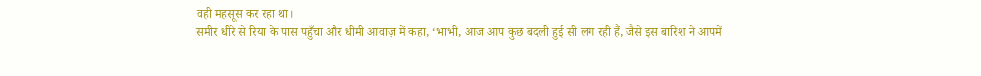वही महसूस कर रहा था।
समीर धीरे से रिया के पास पहुँचा और धीमी आवाज़ में कहा, ‘भाभी, आज आप कुछ बदली हुई सी लग रही हैं, जैसे इस बारिश ने आपमें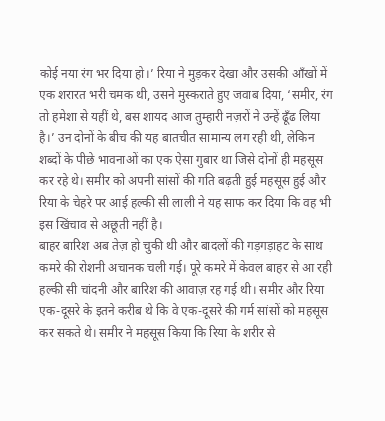कोई नया रंग भर दिया हो।’ रिया ने मुड़कर देखा और उसकी आँखों में एक शरारत भरी चमक थी, उसने मुस्कराते हुए जवाब दिया, ‘समीर, रंग तो हमेशा से यहीं थे, बस शायद आज तुम्हारी नज़रों ने उन्हें ढूँढ लिया है।’ उन दोनों के बीच की यह बातचीत सामान्य लग रही थी, लेकिन शब्दों के पीछे भावनाओं का एक ऐसा गुबार था जिसे दोनों ही महसूस कर रहे थे। समीर को अपनी सांसों की गति बढ़ती हुई महसूस हुई और रिया के चेहरे पर आई हल्की सी लाली ने यह साफ कर दिया कि वह भी इस खिंचाव से अछूती नहीं है।
बाहर बारिश अब तेज़ हो चुकी थी और बादलों की गड़गड़ाहट के साथ कमरे की रोशनी अचानक चली गई। पूरे कमरे में केवल बाहर से आ रही हल्की सी चांदनी और बारिश की आवाज़ रह गई थी। समीर और रिया एक-दूसरे के इतने करीब थे कि वे एक-दूसरे की गर्म सांसों को महसूस कर सकते थे। समीर ने महसूस किया कि रिया के शरीर से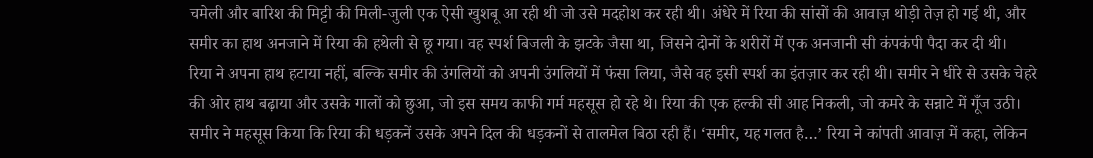चमेली और बारिश की मिट्टी की मिली-जुली एक ऐसी खुशबू आ रही थी जो उसे मदहोश कर रही थी। अंधेरे में रिया की सांसों की आवाज़ थोड़ी तेज़ हो गई थी, और समीर का हाथ अनजाने में रिया की हथेली से छू गया। वह स्पर्श बिजली के झटके जैसा था, जिसने दोनों के शरीरों में एक अनजानी सी कंपकंपी पैदा कर दी थी।
रिया ने अपना हाथ हटाया नहीं, बल्कि समीर की उंगलियों को अपनी उंगलियों में फंसा लिया, जैसे वह इसी स्पर्श का इंतज़ार कर रही थी। समीर ने धीरे से उसके चेहरे की ओर हाथ बढ़ाया और उसके गालों को छुआ, जो इस समय काफी गर्म महसूस हो रहे थे। रिया की एक हल्की सी आह निकली, जो कमरे के सन्नाटे में गूँज उठी। समीर ने महसूस किया कि रिया की धड़कनें उसके अपने दिल की धड़कनों से तालमेल बिठा रही हैं। ‘समीर, यह गलत है…’ रिया ने कांपती आवाज़ में कहा, लेकिन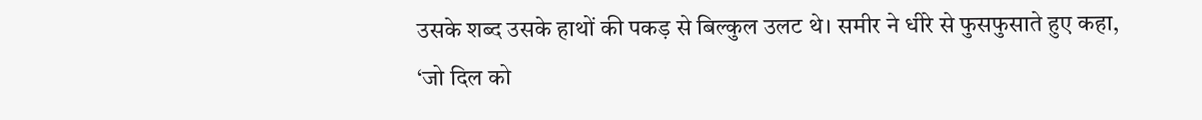उसके शब्द उसके हाथों की पकड़ से बिल्कुल उलट थे। समीर ने धीरे से फुसफुसाते हुए कहा, ‘जो दिल को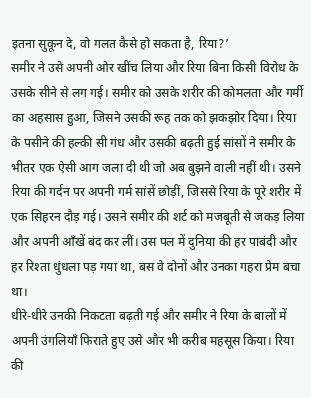इतना सुकून दे, वो गलत कैसे हो सकता है, रिया?’
समीर ने उसे अपनी ओर खींच लिया और रिया बिना किसी विरोध के उसके सीने से लग गई। समीर को उसके शरीर की कोमलता और गर्मी का अहसास हुआ, जिसने उसकी रूह तक को झकझोर दिया। रिया के पसीने की हल्की सी गंध और उसकी बढ़ती हुई सांसों ने समीर के भीतर एक ऐसी आग जला दी थी जो अब बुझने वाली नहीं थी। उसने रिया की गर्दन पर अपनी गर्म सांसें छोड़ीं, जिससे रिया के पूरे शरीर में एक सिहरन दौड़ गई। उसने समीर की शर्ट को मजबूती से जकड़ लिया और अपनी आँखें बंद कर लीं। उस पल में दुनिया की हर पाबंदी और हर रिश्ता धुंधला पड़ गया था, बस वे दोनों और उनका गहरा प्रेम बचा था।
धीरे-धीरे उनकी निकटता बढ़ती गई और समीर ने रिया के बालों में अपनी उंगलियाँ फिराते हुए उसे और भी करीब महसूस किया। रिया की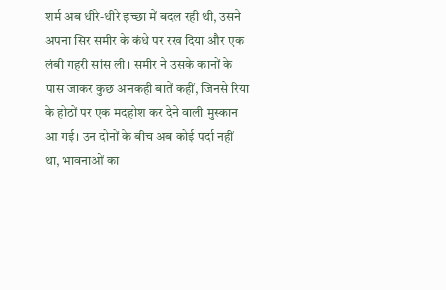शर्म अब धीरे-धीरे इच्छा में बदल रही थी, उसने अपना सिर समीर के कंधे पर रख दिया और एक लंबी गहरी सांस ली। समीर ने उसके कानों के पास जाकर कुछ अनकही बातें कहीं, जिनसे रिया के होठों पर एक मदहोश कर देने वाली मुस्कान आ गई। उन दोनों के बीच अब कोई पर्दा नहीं था, भावनाओं का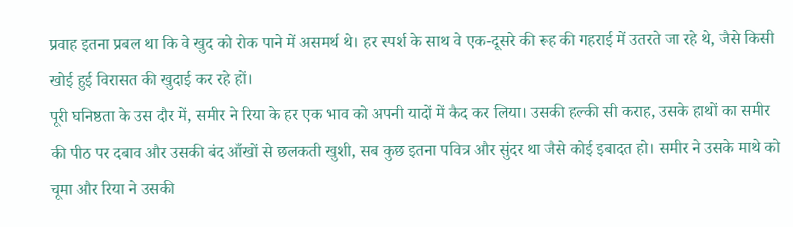प्रवाह इतना प्रबल था कि वे खुद को रोक पाने में असमर्थ थे। हर स्पर्श के साथ वे एक-दूसरे की रूह की गहराई में उतरते जा रहे थे, जैसे किसी खोई हुई विरासत की खुदाई कर रहे हों।
पूरी घनिष्ठता के उस दौर में, समीर ने रिया के हर एक भाव को अपनी यादों में कैद कर लिया। उसकी हल्की सी कराह, उसके हाथों का समीर की पीठ पर दबाव और उसकी बंद आँखों से छलकती खुशी, सब कुछ इतना पवित्र और सुंदर था जैसे कोई इबादत हो। समीर ने उसके माथे को चूमा और रिया ने उसकी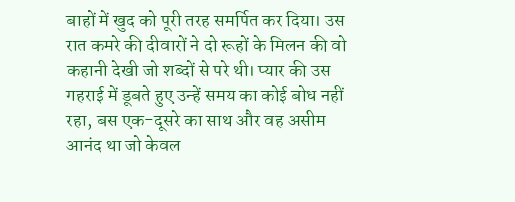बाहों में खुद को पूरी तरह समर्पित कर दिया। उस रात कमरे की दीवारों ने दो रूहों के मिलन की वो कहानी देखी जो शब्दों से परे थी। प्यार की उस गहराई में डूबते हुए उन्हें समय का कोई बोध नहीं रहा, बस एक-दूसरे का साथ और वह असीम आनंद था जो केवल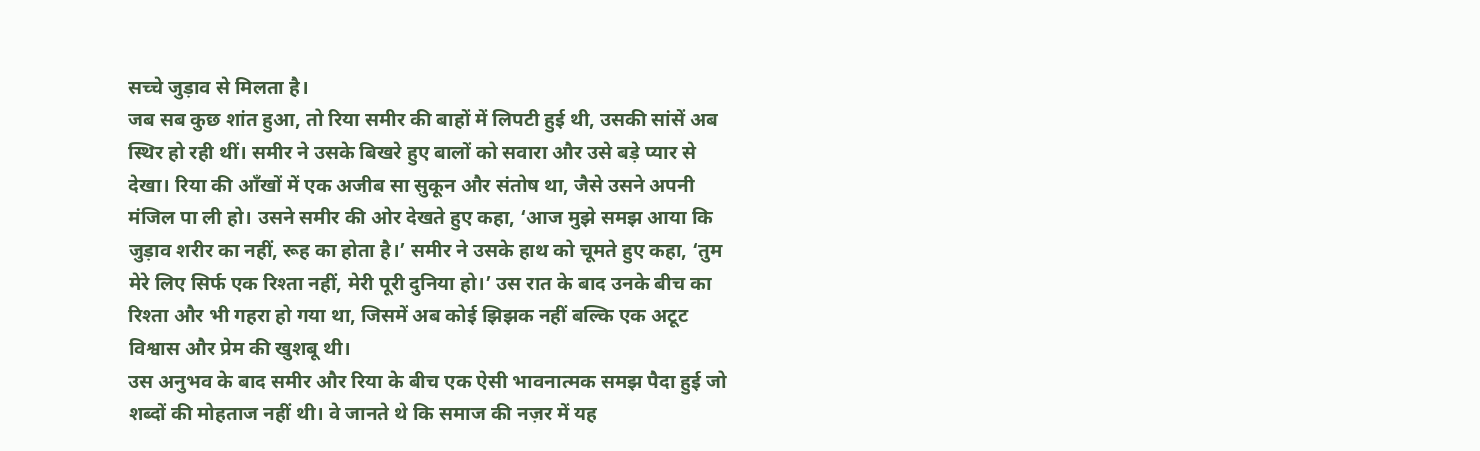सच्चे जुड़ाव से मिलता है।
जब सब कुछ शांत हुआ, तो रिया समीर की बाहों में लिपटी हुई थी, उसकी सांसें अब स्थिर हो रही थीं। समीर ने उसके बिखरे हुए बालों को सवारा और उसे बड़े प्यार से देखा। रिया की आँखों में एक अजीब सा सुकून और संतोष था, जैसे उसने अपनी मंजिल पा ली हो। उसने समीर की ओर देखते हुए कहा, ‘आज मुझे समझ आया कि जुड़ाव शरीर का नहीं, रूह का होता है।’ समीर ने उसके हाथ को चूमते हुए कहा, ‘तुम मेरे लिए सिर्फ एक रिश्ता नहीं, मेरी पूरी दुनिया हो।’ उस रात के बाद उनके बीच का रिश्ता और भी गहरा हो गया था, जिसमें अब कोई झिझक नहीं बल्कि एक अटूट विश्वास और प्रेम की खुशबू थी।
उस अनुभव के बाद समीर और रिया के बीच एक ऐसी भावनात्मक समझ पैदा हुई जो शब्दों की मोहताज नहीं थी। वे जानते थे कि समाज की नज़र में यह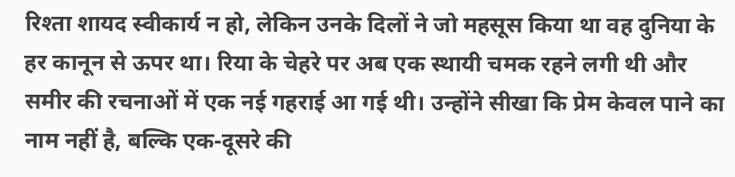रिश्ता शायद स्वीकार्य न हो, लेकिन उनके दिलों ने जो महसूस किया था वह दुनिया के हर कानून से ऊपर था। रिया के चेहरे पर अब एक स्थायी चमक रहने लगी थी और समीर की रचनाओं में एक नई गहराई आ गई थी। उन्होंने सीखा कि प्रेम केवल पाने का नाम नहीं है, बल्कि एक-दूसरे की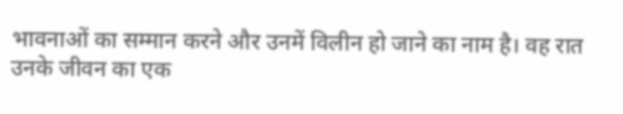भावनाओं का सम्मान करने और उनमें विलीन हो जाने का नाम है। वह रात उनके जीवन का एक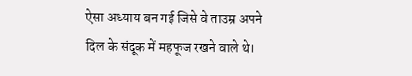ऐसा अध्याय बन गई जिसे वे ताउम्र अपने दिल के संदूक में महफूज रखने वाले थे।